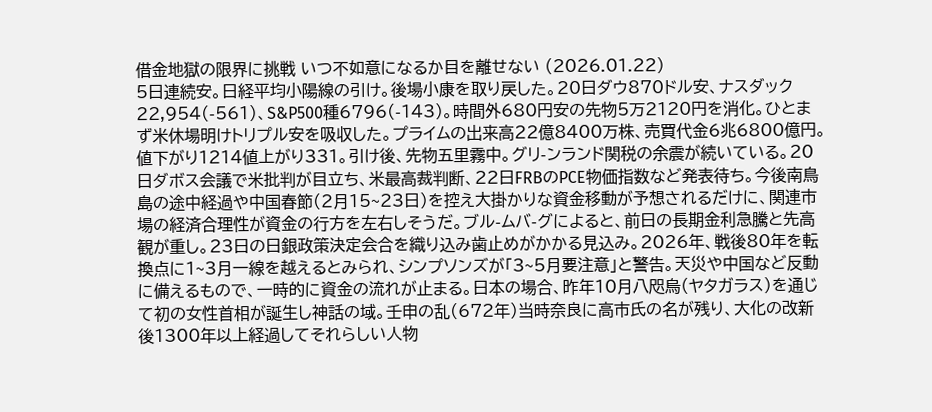借金地獄の限界に挑戦 いつ不如意になるか目を離せない (2026.01.22)
5日連続安。日経平均小陽線の引け。後場小康を取り戻した。20日ダウ870ドル安、ナスダック22,954(-561)、S&P500種6796(-143)。時間外680円安の先物5万2120円を消化。ひとまず米休場明けトリプル安を吸収した。プライムの出来高22億8400万株、売買代金6兆6800億円。値下がり1214値上がり331。引け後、先物五里霧中。グリ-ンランド関税の余震が続いている。20日ダボス会議で米批判が目立ち、米最高裁判断、22日FRBのPCE物価指数など発表待ち。今後南鳥島の途中経過や中国春節(2月15~23日)を控え大掛かりな資金移動が予想されるだけに、関連市場の経済合理性が資金の行方を左右しそうだ。ブル-ムバ-グによると、前日の長期金利急騰と先高観が重し。23日の日銀政策決定会合を織り込み歯止めがかかる見込み。2026年、戦後80年を転換点に1~3月一線を越えるとみられ、シンプソンズが「3~5月要注意」と警告。天災や中国など反動に備えるもので、一時的に資金の流れが止まる。日本の場合、昨年10月八咫烏(ヤタガラス)を通じて初の女性首相が誕生し神話の域。壬申の乱(672年)当時奈良に高市氏の名が残り、大化の改新後1300年以上経過してそれらしい人物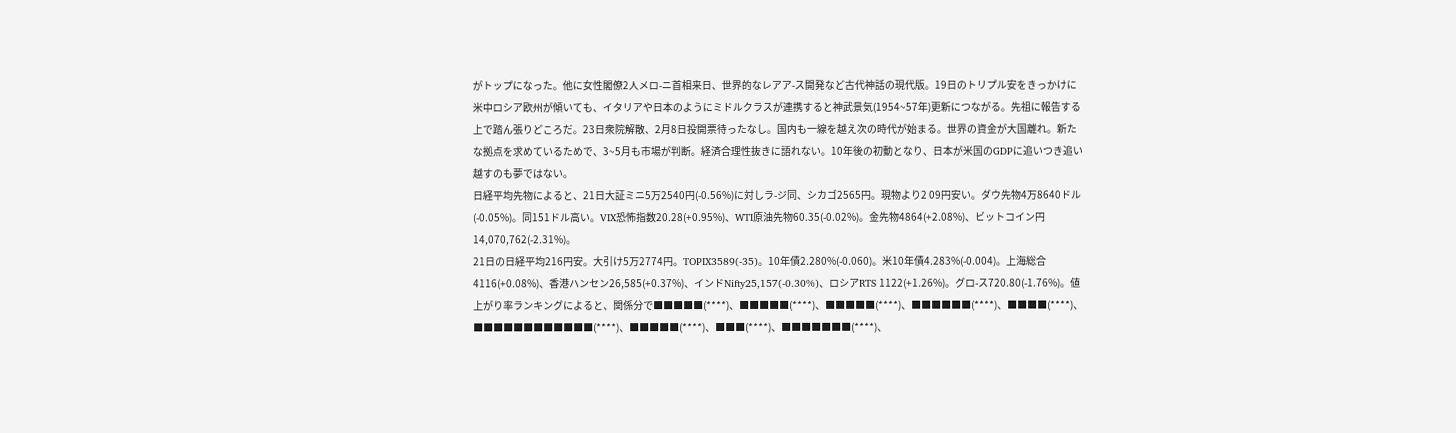がトップになった。他に女性閣僚2人メロ-ニ首相来日、世界的なレアア-ス開発など古代神話の現代版。19日のトリプル安をきっかけに米中ロシア欧州が傾いても、イタリアや日本のようにミドルクラスが連携すると神武景気(1954~57年)更新につながる。先祖に報告する上で踏ん張りどころだ。23日衆院解散、2月8日投開票待ったなし。国内も一線を越え次の時代が始まる。世界の資金が大国離れ。新たな拠点を求めているためで、3~5月も市場が判断。経済合理性抜きに語れない。10年後の初動となり、日本が米国のGDPに追いつき追い越すのも夢ではない。
日経平均先物によると、21日大証ミニ5万2540円(-0.56%)に対しラ-ジ同、シカゴ2565円。現物より2 09円安い。ダウ先物4万8640ドル(-0.05%)。同151ドル高い。VIX恐怖指数20.28(+0.95%)、WTI原油先物60.35(-0.02%)。金先物4864(+2.08%)、ビットコイン円14,070,762(-2.31%)。
21日の日経平均216円安。大引け5万2774円。TOPIX3589(-35)。10年債2.280%(-0.060)。米10年債4.283%(-0.004)。上海総合4116(+0.08%)、香港ハンセン26,585(+0.37%)、インドNifty25,157(-0.30%)、ロシアRTS 1122(+1.26%)。グロ-ス720.80(-1.76%)。値上がり率ランキングによると、関係分で■■■■■(****)、■■■■■(****)、■■■■■(****)、■■■■■■(****)、■■■■(****)、■■■■■■■■■■■■(****)、■■■■■(****)、■■■(****)、■■■■■■■(****)、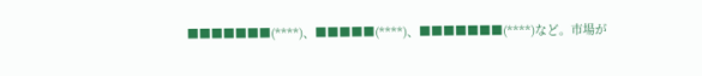■■■■■■■(****)、■■■■■(****)、■■■■■■■(****)など。市場が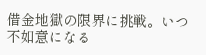借金地獄の限界に挑戦。いつ不如意になる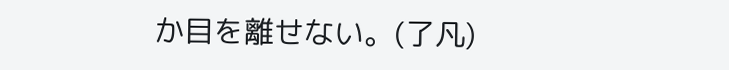か目を離せない。(了凡)